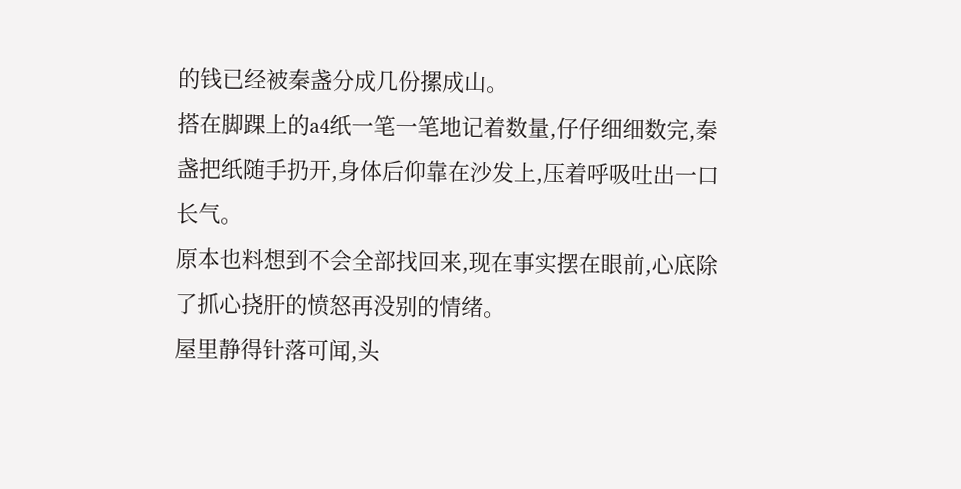的钱已经被秦盏分成几份摞成山。
搭在脚踝上的a4纸一笔一笔地记着数量,仔仔细细数完,秦盏把纸随手扔开,身体后仰靠在沙发上,压着呼吸吐出一口长气。
原本也料想到不会全部找回来,现在事实摆在眼前,心底除了抓心挠肝的愤怒再没别的情绪。
屋里静得针落可闻,头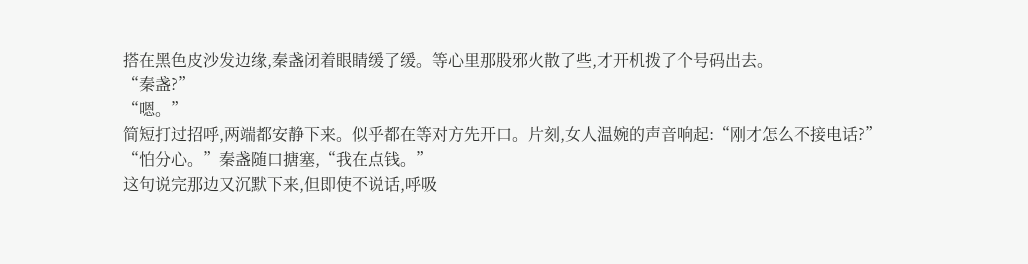搭在黑色皮沙发边缘,秦盏闭着眼睛缓了缓。等心里那股邪火散了些,才开机拨了个号码出去。
“秦盏?”
“嗯。”
简短打过招呼,两端都安静下来。似乎都在等对方先开口。片刻,女人温婉的声音响起:“刚才怎么不接电话?”
“怕分心。”秦盏随口搪塞,“我在点钱。”
这句说完那边又沉默下来,但即使不说话,呼吸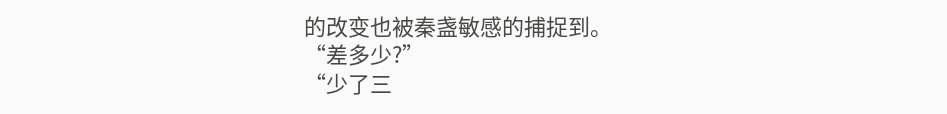的改变也被秦盏敏感的捕捉到。
“差多少?”
“少了三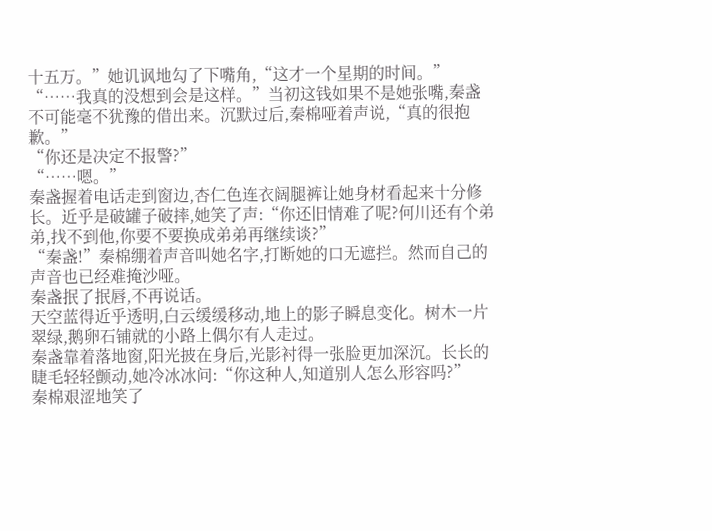十五万。”她讥讽地勾了下嘴角,“这才一个星期的时间。”
“……我真的没想到会是这样。”当初这钱如果不是她张嘴,秦盏不可能毫不犹豫的借出来。沉默过后,秦棉哑着声说,“真的很抱歉。”
“你还是决定不报警?”
“……嗯。”
秦盏握着电话走到窗边,杏仁色连衣阔腿裤让她身材看起来十分修长。近乎是破罐子破摔,她笑了声:“你还旧情难了呢?何川还有个弟弟,找不到他,你要不要换成弟弟再继续谈?”
“秦盏!”秦棉绷着声音叫她名字,打断她的口无遮拦。然而自己的声音也已经难掩沙哑。
秦盏抿了抿唇,不再说话。
天空蓝得近乎透明,白云缓缓移动,地上的影子瞬息变化。树木一片翠绿,鹅卵石铺就的小路上偶尔有人走过。
秦盏靠着落地窗,阳光披在身后,光影衬得一张脸更加深沉。长长的睫毛轻轻颤动,她冷冰冰问:“你这种人,知道别人怎么形容吗?”
秦棉艰涩地笑了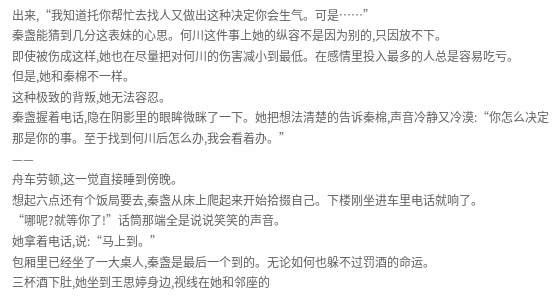出来,“我知道托你帮忙去找人又做出这种决定你会生气。可是……”
秦盏能猜到几分这表妹的心思。何川这件事上她的纵容不是因为别的,只因放不下。
即使被伤成这样,她也在尽量把对何川的伤害减小到最低。在感情里投入最多的人总是容易吃亏。
但是,她和秦棉不一样。
这种极致的背叛,她无法容忍。
秦盏握着电话,隐在阴影里的眼眸微眯了一下。她把想法清楚的告诉秦棉,声音冷静又冷漠:“你怎么决定那是你的事。至于找到何川后怎么办,我会看着办。”
——
舟车劳顿,这一觉直接睡到傍晚。
想起六点还有个饭局要去,秦盏从床上爬起来开始拾掇自己。下楼刚坐进车里电话就响了。
“哪呢?就等你了!”话筒那端全是说说笑笑的声音。
她拿着电话,说:“马上到。”
包厢里已经坐了一大桌人,秦盏是最后一个到的。无论如何也躲不过罚酒的命运。
三杯酒下肚,她坐到王思婷身边,视线在她和邻座的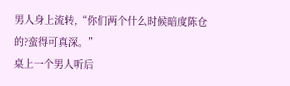男人身上流转,“你们两个什么时候暗度陈仓的?蛮得可真深。”
桌上一个男人听后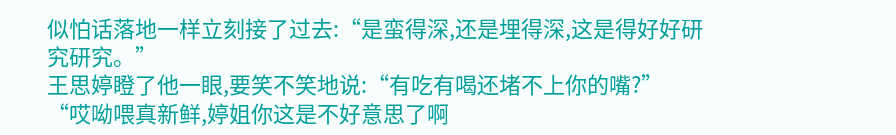似怕话落地一样立刻接了过去:“是蛮得深,还是埋得深,这是得好好研究研究。”
王思婷瞪了他一眼,要笑不笑地说:“有吃有喝还堵不上你的嘴?”
“哎呦喂真新鲜,婷姐你这是不好意思了啊